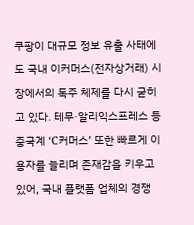쿠팡이 대규모 정보 유출 사태에도 국내 이커머스(전자상거래) 시장에서의 독주 체제를 다시 굳히고 있다. 테무·알리익스프레스 등 중국계 ‘C커머스’ 또한 빠르게 이용자를 늘리며 존재감을 키우고 있어, 국내 플랫폼 업체의 경쟁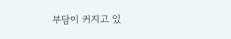부담이 커지고 있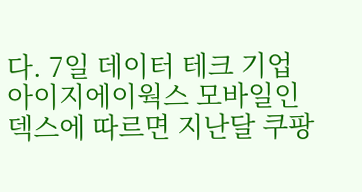다. 7일 데이터 테크 기업 아이지에이웍스 모바일인덱스에 따르면 지난달 쿠팡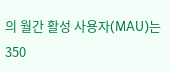의 월간 활성 사용자(MAU)는 350